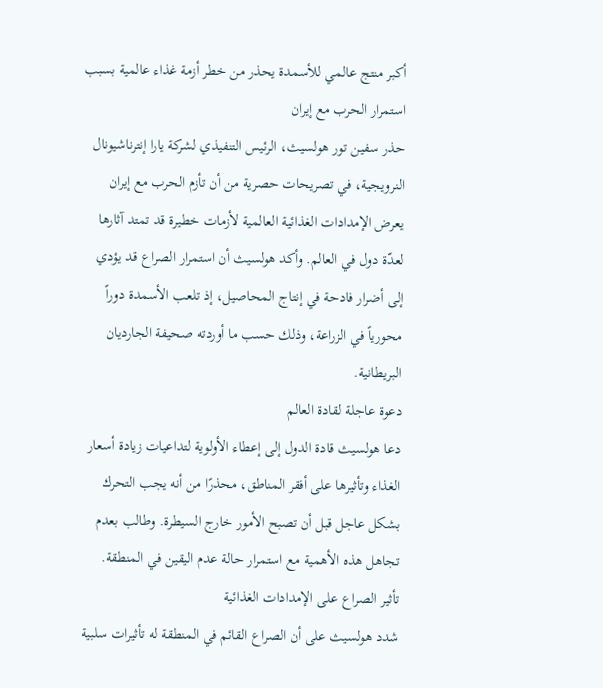أكبر منتج عالمي للأسمدة يحذر من خطر أزمة غذاء عالمية بسبب استمرار الحرب مع إيران
حذر سفين تور هولسيث، الرئيس التنفيذي لشركة يارا إنترناشيونال النرويجية، في تصريحات حصرية من أن تأزم الحرب مع إيران يعرض الإمدادات الغذائية العالمية لأزمات خطيرة قد تمتد آثارها لعدّة دول في العالم. وأكد هولسيث أن استمرار الصراع قد يؤدي إلى أضرار فادحة في إنتاج المحاصيل، إذ تلعب الأسمدة دوراً محورياً في الزراعة، وذلك حسب ما أوردته صحيفة الجارديان البريطانية.
دعوة عاجلة لقادة العالم
دعا هولسيث قادة الدول إلى إعطاء الأولوية لتداعيات زيادة أسعار الغذاء وتأثيرها على أفقر المناطق، محذرًا من أنه يجب التحرك بشكل عاجل قبل أن تصبح الأمور خارج السيطرة. وطالب بعدم تجاهل هذه الأهمية مع استمرار حالة عدم اليقين في المنطقة.
تأثير الصراع على الإمدادات الغذائية
شدد هولسيث على أن الصراع القائم في المنطقة له تأثيرات سلبية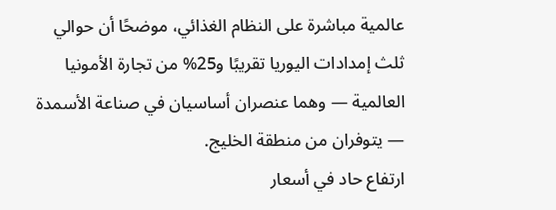عالمية مباشرة على النظام الغذائي، موضحًا أن حوالي ثلث إمدادات اليوريا تقريبًا و25% من تجارة الأمونيا العالمية — وهما عنصران أساسيان في صناعة الأسمدة — يتوفران من منطقة الخليج.
ارتفاع حاد في أسعار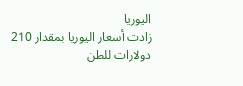اليوريا
زادت أسعار اليوريا بمقدار 210 دولارات للطن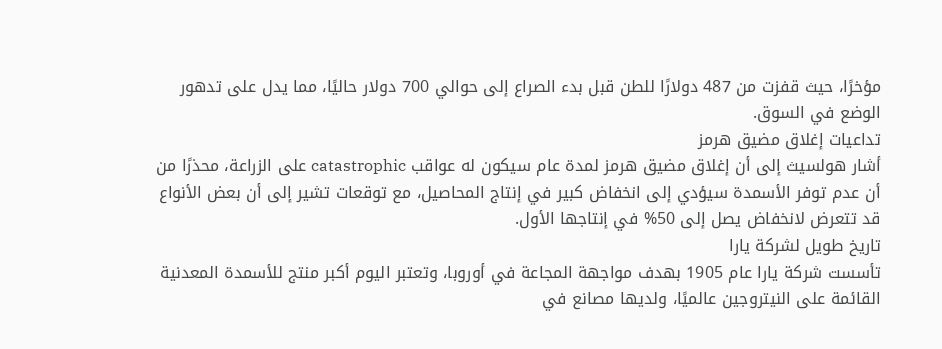مؤخرًا، حيث قفزت من 487 دولارًا للطن قبل بدء الصراع إلى حوالي 700 دولار حاليًا، مما يدل على تدهور الوضع في السوق.
تداعيات إغلاق مضيق هرمز
أشار هولسيث إلى أن إغلاق مضيق هرمز لمدة عام سيكون له عواقب catastrophic على الزراعة، محذرًا من أن عدم توفر الأسمدة سيؤدي إلى انخفاض كبير في إنتاج المحاصيل، مع توقعات تشير إلى أن بعض الأنواع قد تتعرض لانخفاض يصل إلى 50% في إنتاجها الأول.
تاريخ طويل لشركة يارا
تأسست شركة يارا عام 1905 بهدف مواجهة المجاعة في أوروبا، وتعتبر اليوم أكبر منتج للأسمدة المعدنية القائمة على النيتروجين عالميًا، ولديها مصانع في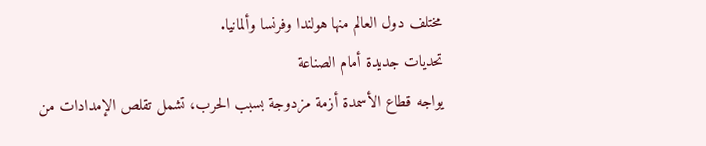مختلف دول العالم منها هولندا وفرنسا وألمانيا.
تحديات جديدة أمام الصناعة
يواجه قطاع الأسمدة أزمة مزدوجة بسبب الحرب، تشمل تقلص الإمدادات من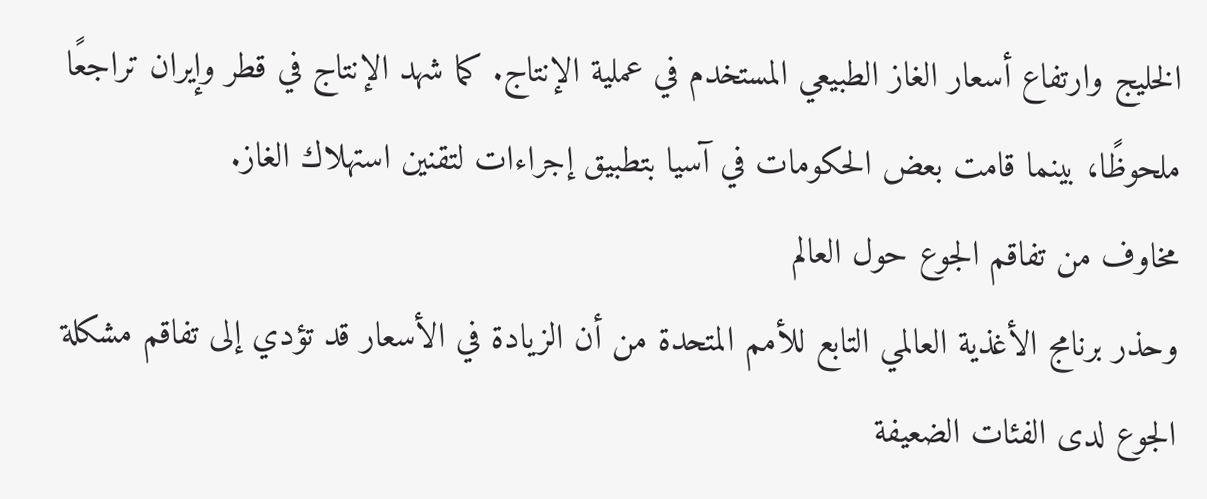الخليج وارتفاع أسعار الغاز الطبيعي المستخدم في عملية الإنتاج. كما شهد الإنتاج في قطر وإيران تراجعًا ملحوظًا، بينما قامت بعض الحكومات في آسيا بتطبيق إجراءات لتقنين استهلاك الغاز.
مخاوف من تفاقم الجوع حول العالم
وحذر برنامج الأغذية العالمي التابع للأمم المتحدة من أن الزيادة في الأسعار قد تؤدي إلى تفاقم مشكلة الجوع لدى الفئات الضعيفة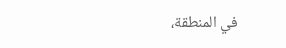في المنطقة،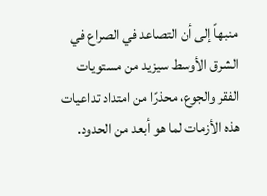منبهاً إلى أن التصاعد في الصراع في الشرق الأوسط سيزيد من مستويات الفقر والجوع، محذرًا من امتداد تداعيات هذه الأزمات لما هو أبعد من الحدود.